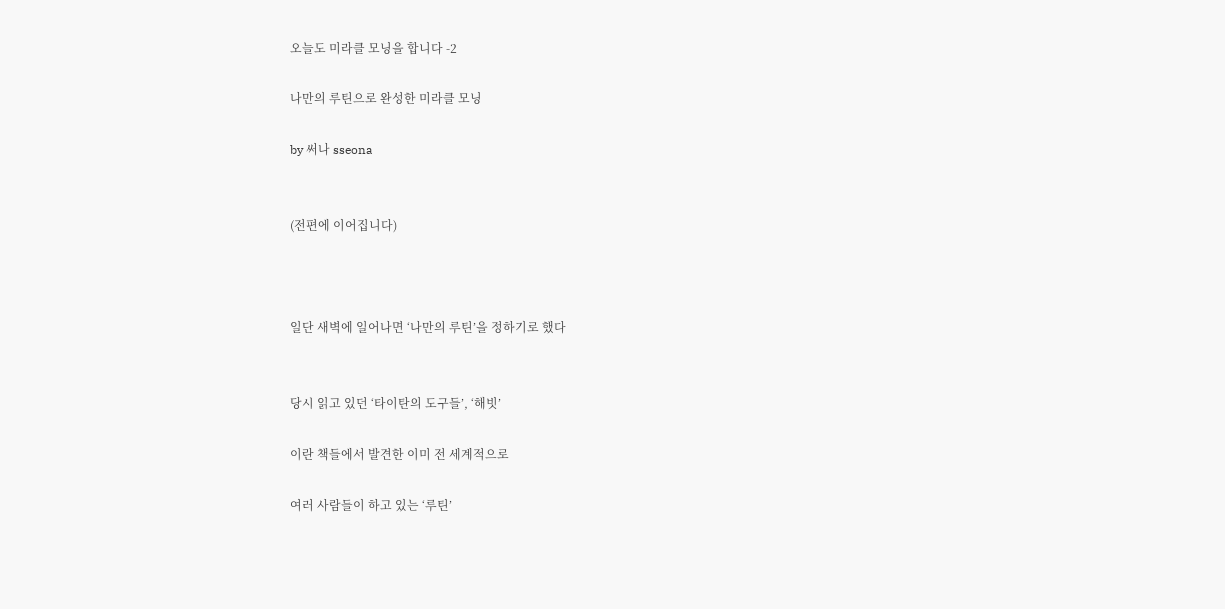오늘도 미라클 모닝을 합니다 -2

나만의 루틴으로 완성한 미라클 모닝

by 써나 sseona


(전편에 이어집니다)



일단 새벽에 일어나면 ‘나만의 루틴’을 정하기로 했다


당시 읽고 있던 ‘타이탄의 도구들’, ‘해빗’

이란 책들에서 발견한 이미 전 세계적으로

여러 사람들이 하고 있는 ‘루틴’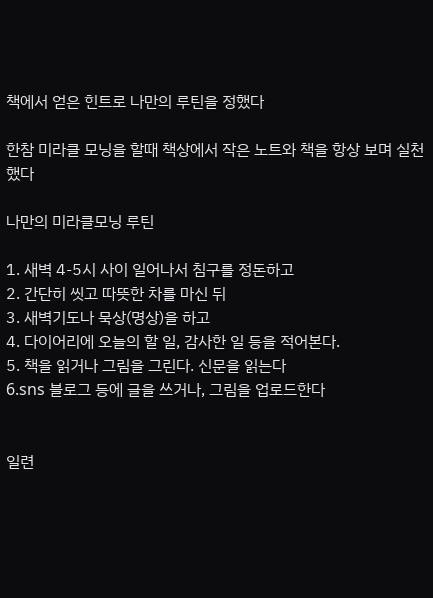책에서 얻은 힌트로 나만의 루틴을 정했다

한참 미라클 모닝을 할때 책상에서 작은 노트와 책을 항상 보며 실천했다

나만의 미라클모닝 루틴

1. 새벽 4-5시 사이 일어나서 침구를 정돈하고
2. 간단히 씻고 따뜻한 차를 마신 뒤
3. 새벽기도나 묵상(명상)을 하고
4. 다이어리에 오늘의 할 일, 감사한 일 등을 적어본다.
5. 책을 읽거나 그림을 그린다. 신문을 읽는다
6.sns 블로그 등에 글을 쓰거나, 그림을 업로드한다


일련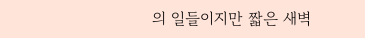의 일들이지만 짧은 새벽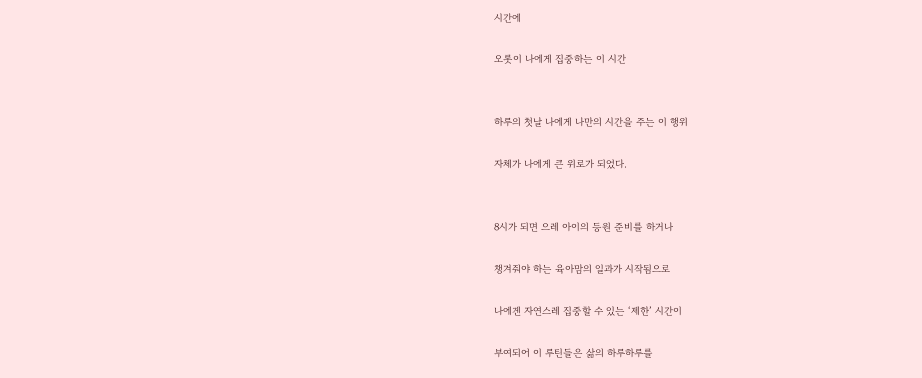시간에

오롯이 나에게 집중하는 이 시간


하루의 첫날 나에게 나만의 시간을 주는 이 행위

자체가 나에게 큰 위로가 되었다.


8시가 되면 으레 아이의 등원 준비를 하거나

챙겨줘야 하는 육아맘의 일과가 시작됨으로

나에겐 자연스레 집중할 수 있는 ‘제한’ 시간이

부여되어 이 루틴들은 삶의 하루하루를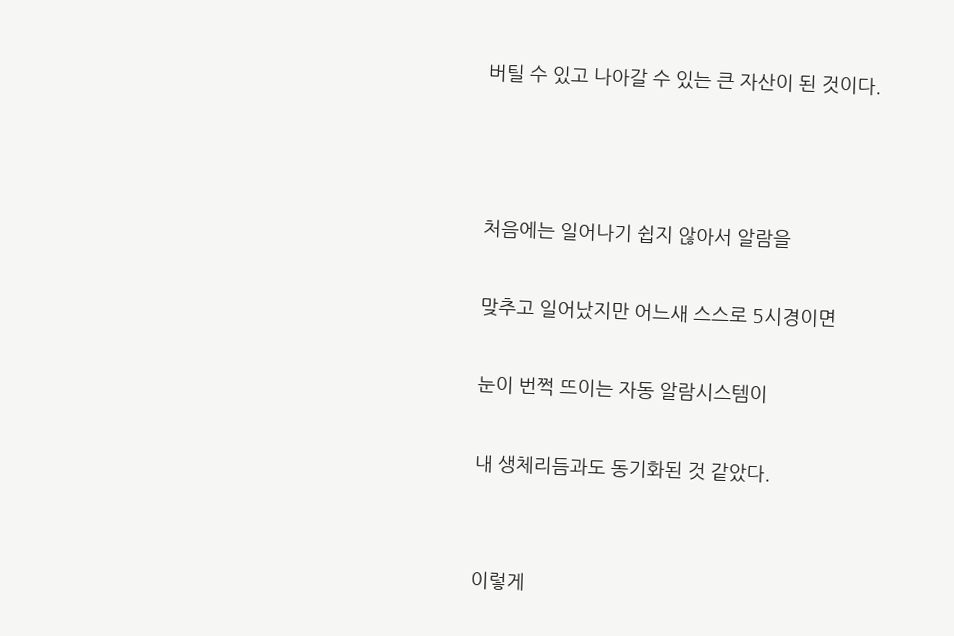버틸 수 있고 나아갈 수 있는 큰 자산이 된 것이다.



처음에는 일어나기 쉽지 않아서 알람을

맞추고 일어났지만 어느새 스스로 5시경이면

눈이 번쩍 뜨이는 자동 알람시스템이

내 생체리듬과도 동기화된 것 같았다.


이렇게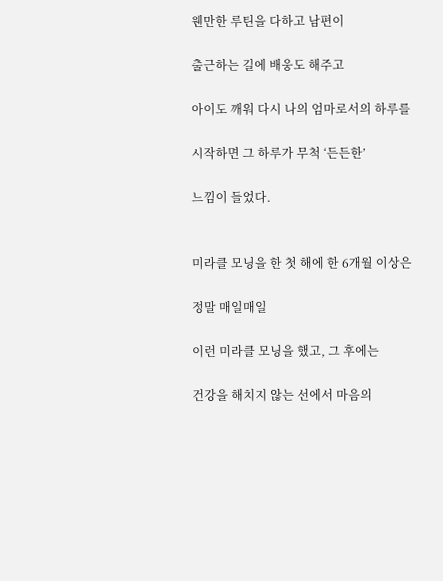웬만한 루틴을 다하고 남편이

출근하는 길에 배웅도 해주고

아이도 깨워 다시 나의 엄마로서의 하루를

시작하면 그 하루가 무척 ‘든든한’

느낌이 들었다.


미라클 모닝을 한 첫 해에 한 6개월 이상은

정말 매일매일

이런 미라클 모닝을 했고, 그 후에는

건강을 해치지 않는 선에서 마음의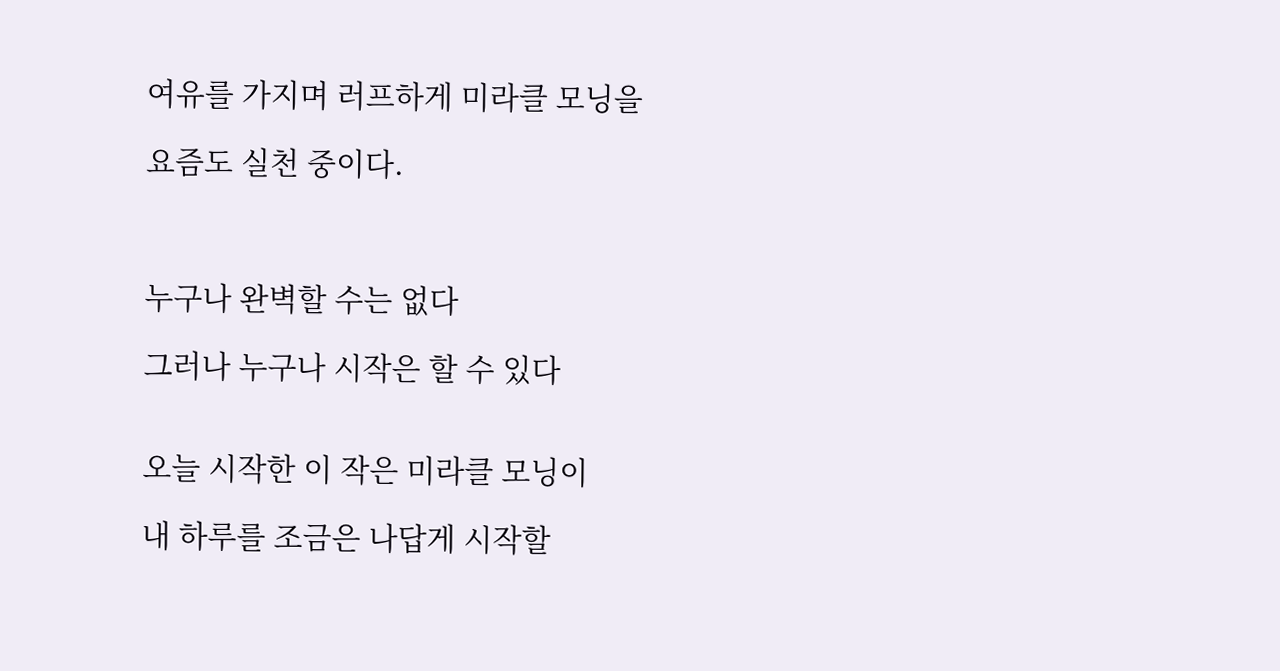여유를 가지며 러프하게 미라클 모닝을

요즘도 실천 중이다.



누구나 완벽할 수는 없다

그러나 누구나 시작은 할 수 있다


오늘 시작한 이 작은 미라클 모닝이

내 하루를 조금은 나답게 시작할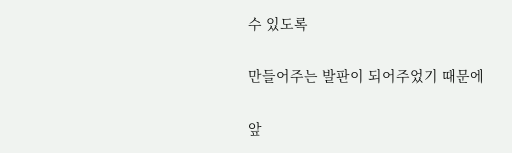수 있도록

만들어주는 발판이 되어주었기 때문에

앞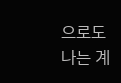으로도 나는 계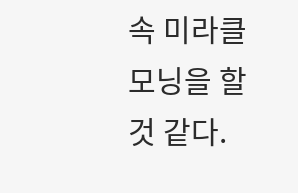속 미라클 모닝을 할 것 같다.